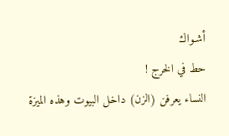أشـواك
حط في الخرج !
النساء يعرفن (الزن) داخل البيوت وهذه الميزة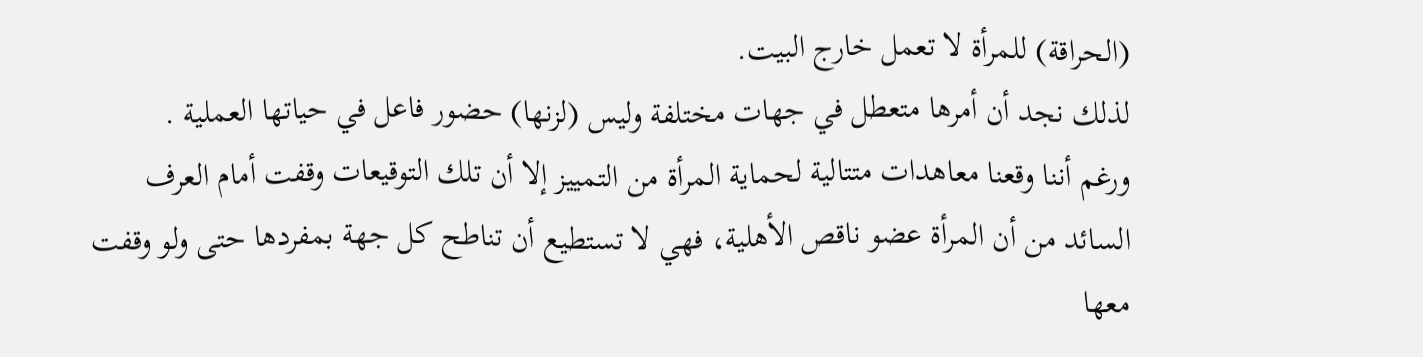(الحراقة) للمرأة لا تعمل خارج البيت.
لذلك نجد أن أمرها متعطل في جهات مختلفة وليس (لزنها) حضور فاعل في حياتها العملية .
ورغم أننا وقعنا معاهدات متتالية لحماية المرأة من التمييز إلا أن تلك التوقيعات وقفت أمام العرف السائد من أن المرأة عضو ناقص الأهلية، فهي لا تستطيع أن تناطح كل جهة بمفردها حتى ولو وقفت معها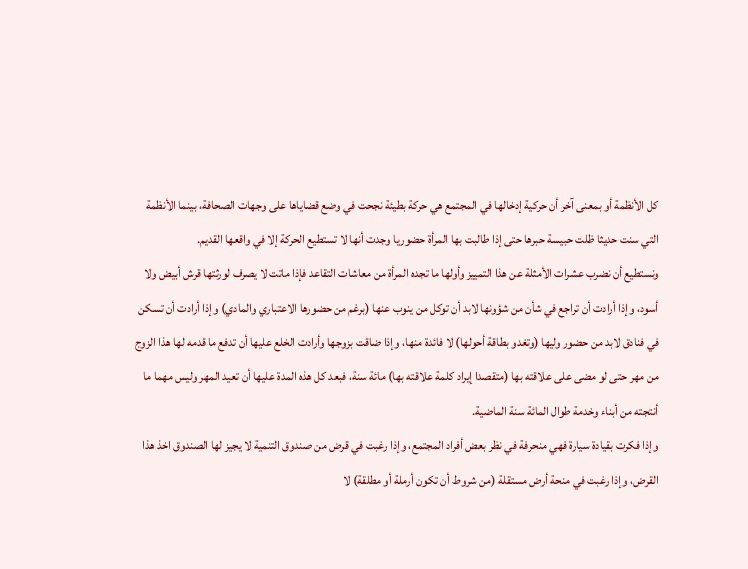كل الأنظمة أو بمعنى آخر أن حركية إدخالها في المجتمع هي حركة بطيئة نجحت في وضع قضاياها على وجهات الصحافة، بينما الأنظمة التي سنت حديثا ظلت حبيسة حبرها حتى إذا طالبت بها المرأة حضوريا وجدت أنها لا تستطيع الحركة إلا في واقعها القديم.
ونستطيع أن نضرب عشرات الأمثلة عن هذا التمييز وأولها ما تجده المرأة من معاشات التقاعد فإذا ماتت لا يصرف لورثتها قرش أبيض ولا أسود، وإذا أرادت أن تراجع في شأن من شؤونها لابد أن توكل من ينوب عنها (برغم من حضورها الاعتباري والمادي) وإذا أرادت أن تسكن في فنادق لابد من حضور وليها (وتغدو بطاقة أحولها) لا فائدة منها، وإذا ضاقت بزوجها وأرادت الخلع عليها أن تدفع ما قدمه لها هذا الزوج من مهر حتى لو مضى على علاقته بها (متقصدا إيراد كلمة علاقته بها) مائة سنة، فبعد كل هذه المدة عليها أن تعيد المهر وليس مهما ما أنتجته من أبناء وخدمة طوال المائة سنة الماضية.
وإذا فكرت بقيادة سيارة فهي منحرفة في نظر بعض أفراد المجتمع، وإذا رغبت في قرض من صندوق التنمية لا يجيز لها الصندوق اخذ هذا القرض، وإذا رغبت في منحة أرض مستقلة (من شروط أن تكون أرملة أو مطلقة) لا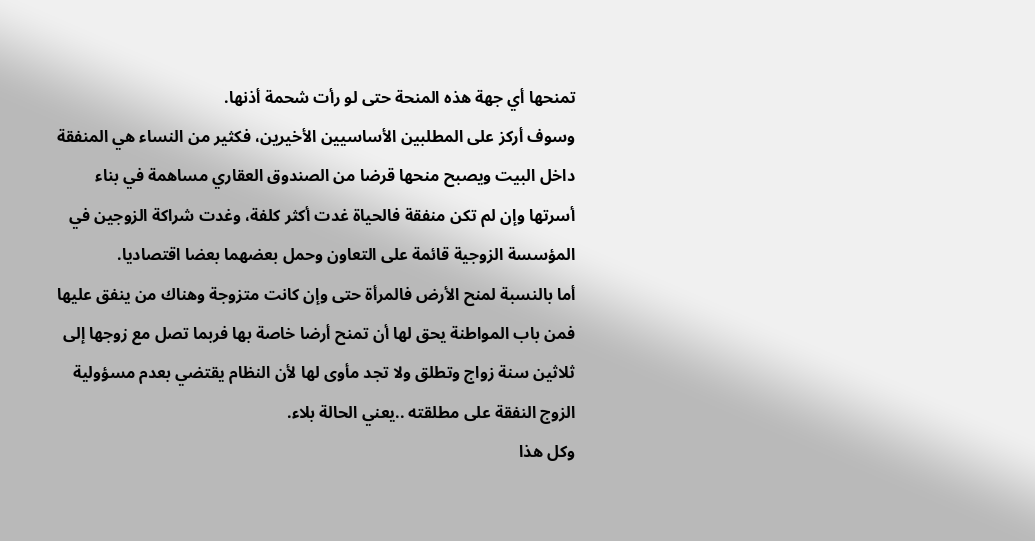تمنحها أي جهة هذه المنحة حتى لو رأت شحمة أذنها.
وسوف أركز على المطلبين الأساسيين الأخيرين، فكثير من النساء هي المنفقة داخل البيت ويصبح منحها قرضا من الصندوق العقاري مساهمة في بناء أسرتها وإن لم تكن منفقة فالحياة غدت أكثر كلفة، وغدت شراكة الزوجين في المؤسسة الزوجية قائمة على التعاون وحمل بعضهما بعضا اقتصاديا.
أما بالنسبة لمنح الأرض فالمرأة حتى وإن كانت متزوجة وهناك من ينفق عليها فمن باب المواطنة يحق لها أن تمنح أرضا خاصة بها فربما تصل مع زوجها إلى ثلاثين سنة زواج وتطلق ولا تجد مأوى لها لأن النظام يقتضي بعدم مسؤولية الزوج النفقة على مطلقته ..يعني الحالة بلاء.
وكل هذا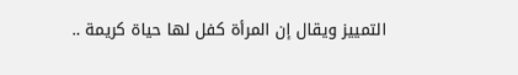التمييز ويقال إن المرأة كفل لها حياة كريمة ..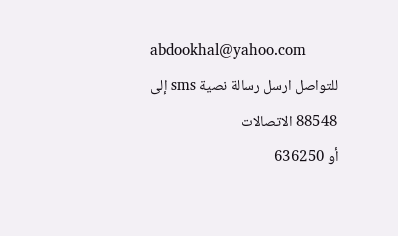abdookhal@yahoo.com
للتواصل ارسل رسالة نصية sms إلى 88548 الاتصالات
أو 636250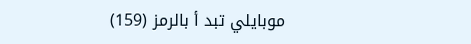موبايلي تبد أ بالرمز (159)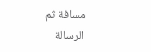مسافة ثم الرسالة